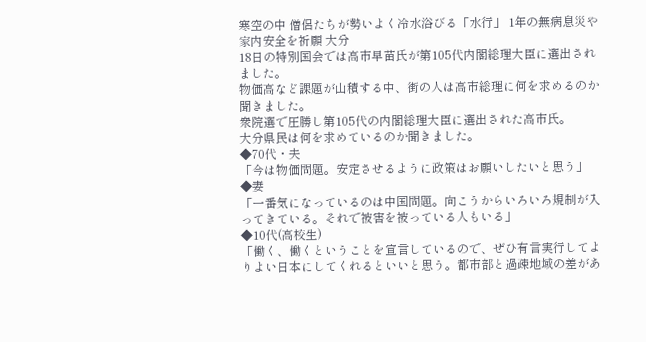寒空の中 僧侶たちが勢いよく冷水浴びる「水行」 1年の無病息災や家内安全を祈願 大分
18日の特別国会では高市早苗氏が第105代内閣総理大臣に選出されました。
物価高など課題が山積する中、街の人は高市総理に何を求めるのか聞きました。
衆院選で圧勝し第105代の内閣総理大臣に選出された高市氏。
大分県民は何を求めているのか聞きました。
◆70代・夫
「今は物価問題。安定させるように政策はお願いしたいと思う」
◆妻
「一番気になっているのは中国問題。向こうからいろいろ規制が入ってきている。それで被害を被っている人もいる」
◆10代(高校生)
「働く、働くということを宣言しているので、ぜひ有言実行してよりよい日本にしてくれるといいと思う。都市部と過疎地域の差があ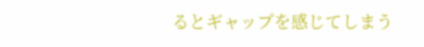るとギャップを感じてしまう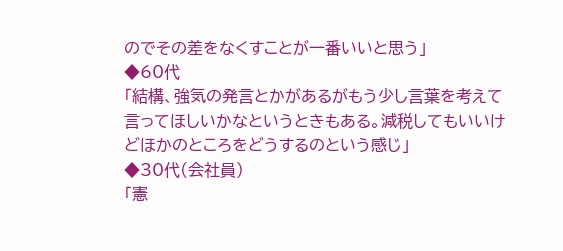のでその差をなくすことが一番いいと思う」
◆60代
「結構、強気の発言とかがあるがもう少し言葉を考えて言ってほしいかなというときもある。減税してもいいけどほかのところをどうするのという感じ」
◆30代(会社員)
「憲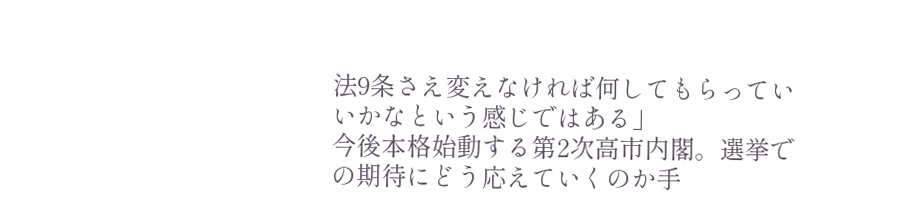法9条さえ変えなければ何してもらっていいかなという感じではある」
今後本格始動する第2次高市内閣。選挙での期待にどう応えていくのか手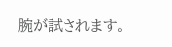腕が試されます。